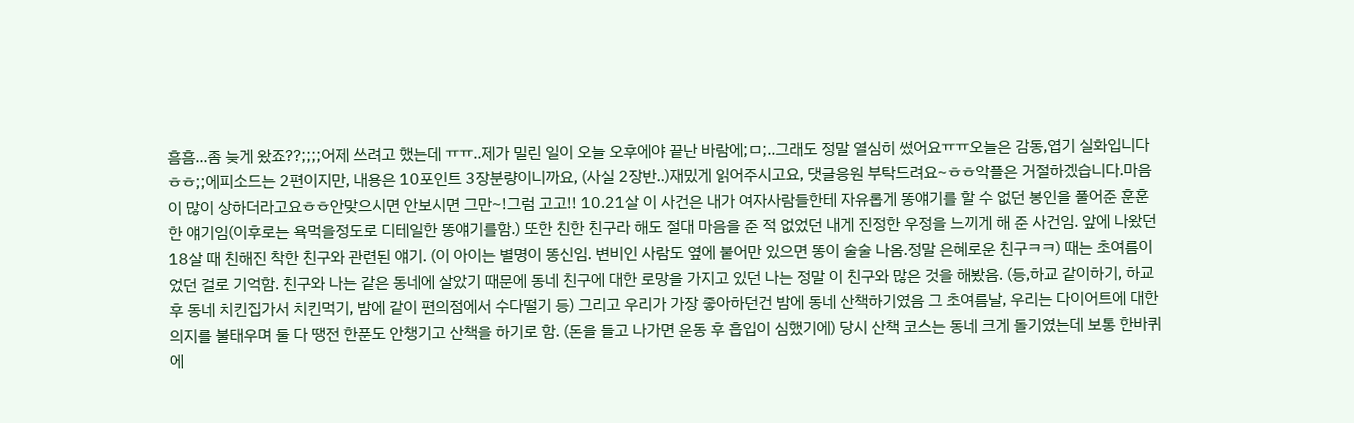흠흠...좀 늦게 왔죠??;;;;어제 쓰려고 했는데 ㅠㅠ..제가 밀린 일이 오늘 오후에야 끝난 바람에;ㅁ;..그래도 정말 열심히 썼어요ㅠㅠ오늘은 감동,엽기 실화입니다ㅎㅎ;;에피소드는 2편이지만, 내용은 10포인트 3장분량이니까요, (사실 2장반..)재밌게 읽어주시고요, 댓글응원 부탁드려요~ㅎㅎ악플은 거절하겠습니다.마음이 많이 상하더라고요ㅎㅎ안맞으시면 안보시면 그만~!그럼 고고!! 10.21살 이 사건은 내가 여자사람들한테 자유롭게 똥얘기를 할 수 없던 봉인을 풀어준 훈훈한 얘기임(이후로는 욕먹을정도로 디테일한 똥얘기를함.) 또한 친한 친구라 해도 절대 마음을 준 적 없었던 내게 진정한 우정을 느끼게 해 준 사건임. 앞에 나왔던 18살 때 친해진 착한 친구와 관련된 얘기. (이 아이는 별명이 똥신임. 변비인 사람도 옆에 붙어만 있으면 똥이 술술 나옴.정말 은혜로운 친구ㅋㅋ) 때는 초여름이었던 걸로 기억함. 친구와 나는 같은 동네에 살았기 때문에 동네 친구에 대한 로망을 가지고 있던 나는 정말 이 친구와 많은 것을 해봤음. (등,하교 같이하기, 하교 후 동네 치킨집가서 치킨먹기, 밤에 같이 편의점에서 수다떨기 등) 그리고 우리가 가장 좋아하던건 밤에 동네 산책하기였음 그 초여름날, 우리는 다이어트에 대한 의지를 불태우며 둘 다 땡전 한푼도 안챙기고 산책을 하기로 함. (돈을 들고 나가면 운동 후 흡입이 심했기에) 당시 산책 코스는 동네 크게 돌기였는데 보통 한바퀴에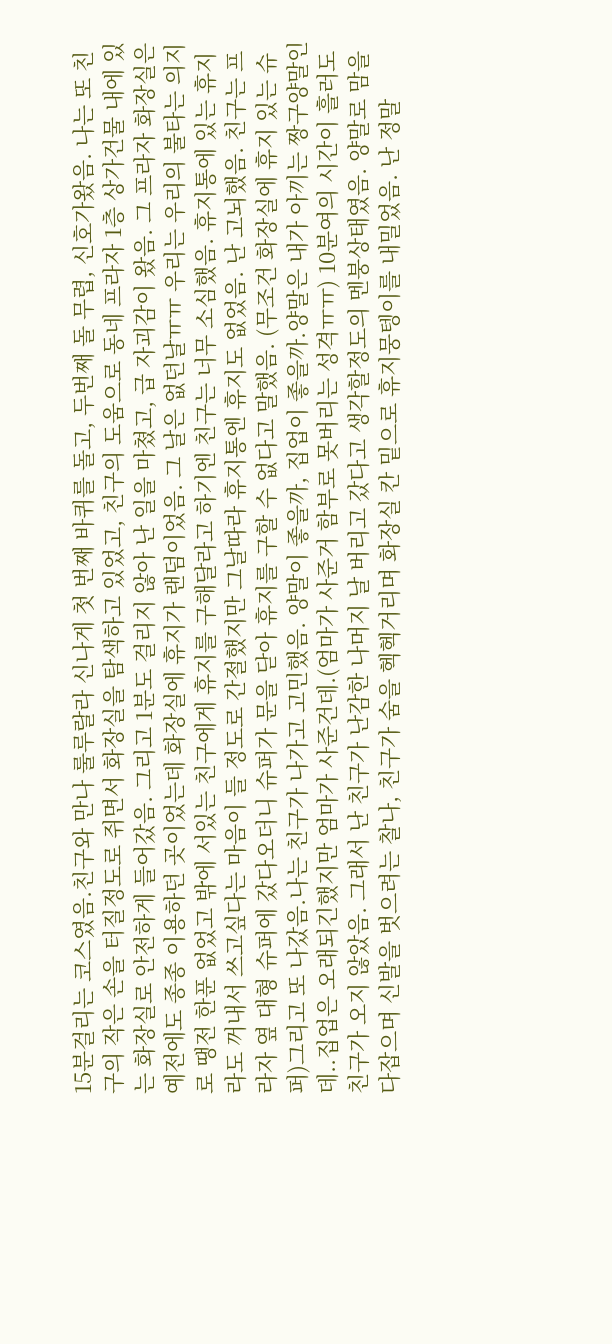15분걸리는 코스였음.친구와 만나 룰루랄라 신나게 첫 번째 바퀴를 돌고, 두번째 돌 무렵, 신호가왔음. 나는 또 친구의 작은 손을 터질정도로 쥐면서 화장실을 탐색하고 있었고, 친구의 도움으로 동네 프라자 1층 상가건물 내에 있는 화장실로 안전하게 들어갔음. 그리고 1분도 걸리지 않아 난 일을 마쳤고, 급 자괴감이 왔음. 그 프라자 화장실은 예전에도 종종 이용하던 곳이었는데 화장실에 휴지가 랜덤이었음. 그 날은 없던날ㅠㅠ 우리는 우리의 불타는 의지로 땡전 한푼 없었고 밖에 서있는 친구에게 휴지를 구해달라고 하기엔 친구는 너무 소심했음. 휴지통에 있는 휴지라도 꺼내서 쓰고싶다는 마음이 들 정도로 간절했지만 그날따라 휴지통엔 휴지도 없었음. 난 고뇌했음. 친구는 프라자 옆 대형 슈퍼에 갔다오더니 슈퍼가 문을 닫아 휴지를 구할 수 없다고 말했음. (무조건 화장실에 휴지 있는 슈퍼)그리고 또 나갔음.나는 친구가 나가고 고민했음. 양말이 좋을까, 집업이 좋을까.양말은 내가 아끼는 짱구양말인데..집업은 오래되긴했지만 엄마가 사준건데.(엄마가 사준거 함부로 못버리는 성격ㅠㅠ) 10분여의 시간이 흘러도 친구가 오지 않았음. 그래서 난 친구가 난감한 나머지 날 버리고 갔다고 생각할정도의 멘붕상태였음. 양말로 맘을 다잡으며 신발을 벗으려는 찰나, 친구가 숨을 헥헥거리며 화장실 칸 밑으로 휴지뭉텡이를 내밀었음. 난 정말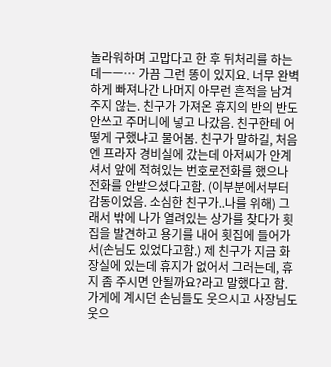놀라워하며 고맙다고 한 후 뒤처리를 하는데ㅡㅡ… 가끔 그런 똥이 있지요. 너무 완벽하게 빠져나간 나머지 아무런 흔적을 남겨주지 않는. 친구가 가져온 휴지의 반의 반도 안쓰고 주머니에 넣고 나갔음. 친구한테 어떻게 구했냐고 물어봄. 친구가 말하길, 처음엔 프라자 경비실에 갔는데 아저씨가 안계셔서 앞에 적혀있는 번호로전화를 했으나 전화를 안받으셨다고함. (이부분에서부터 감동이었음. 소심한 친구가..나를 위해) 그래서 밖에 나가 열려있는 상가를 찾다가 횟집을 발견하고 용기를 내어 횟집에 들어가서(손님도 있었다고함.) 제 친구가 지금 화장실에 있는데 휴지가 없어서 그러는데, 휴지 좀 주시면 안될까요?라고 말했다고 함. 가게에 계시던 손님들도 웃으시고 사장님도 웃으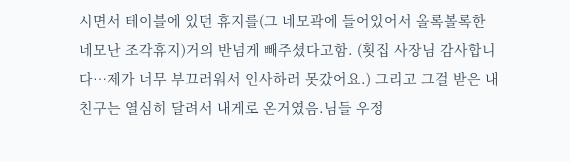시면서 테이블에 있던 휴지를(그 네모곽에 들어있어서 올록볼록한 네모난 조각휴지)거의 반넘게 빼주셨다고함. (횟집 사장님 감사합니다…제가 너무 부끄러워서 인사하러 못갔어요.) 그리고 그걸 받은 내 친구는 열심히 달려서 내게로 온거였음.님들 우정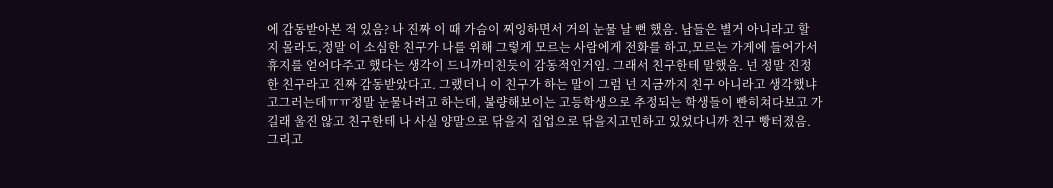에 감동받아본 적 있음? 나 진짜 이 때 가슴이 찌잉하면서 거의 눈물 날 뻔 했음. 남들은 별거 아니라고 할 지 몰라도,정말 이 소심한 친구가 나를 위해 그렇게 모르는 사람에게 전화를 하고,모르는 가게에 들어가서 휴지를 얻어다주고 했다는 생각이 드니까미친듯이 감동적인거임. 그래서 친구한테 말했음. 넌 정말 진정한 친구라고 진짜 감동받았다고. 그랬더니 이 친구가 하는 말이 그럼 넌 지금까지 친구 아니라고 생각했냐고그러는데ㅠㅠ정말 눈물나려고 하는데, 불량해보이는 고등학생으로 추정되는 학생들이 빤히쳐다보고 가길래 울진 않고 친구한테 나 사실 양말으로 닦을지 집업으로 닦을지고민하고 있었다니까 친구 빵터졌음. 그리고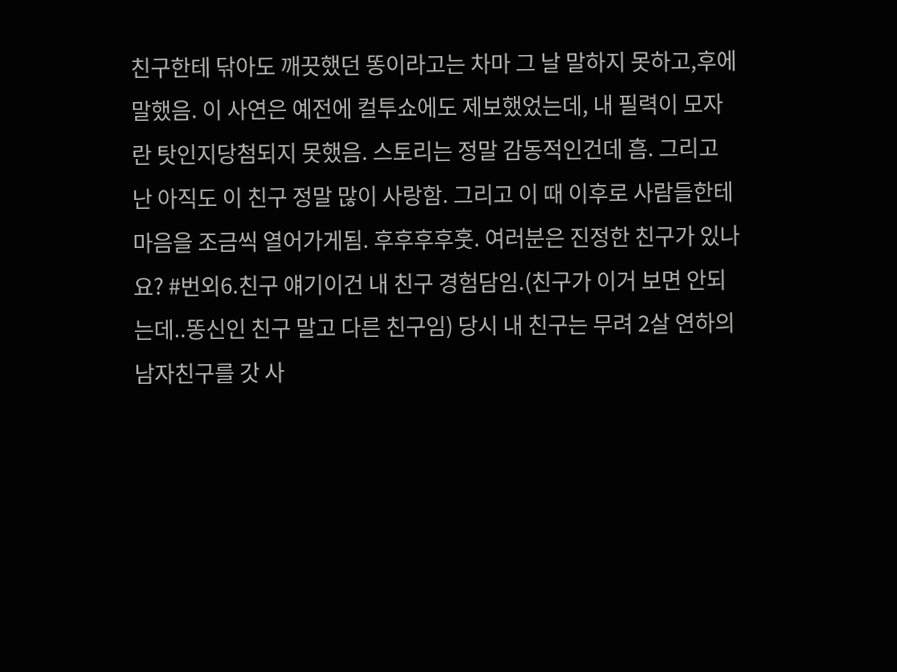친구한테 닦아도 깨끗했던 똥이라고는 차마 그 날 말하지 못하고,후에 말했음. 이 사연은 예전에 컬투쇼에도 제보했었는데, 내 필력이 모자란 탓인지당첨되지 못했음. 스토리는 정말 감동적인건데 흠. 그리고 난 아직도 이 친구 정말 많이 사랑함. 그리고 이 때 이후로 사람들한테 마음을 조금씩 열어가게됨. 후후후후훗. 여러분은 진정한 친구가 있나요? #번외6.친구 얘기이건 내 친구 경험담임.(친구가 이거 보면 안되는데..똥신인 친구 말고 다른 친구임) 당시 내 친구는 무려 2살 연하의 남자친구를 갓 사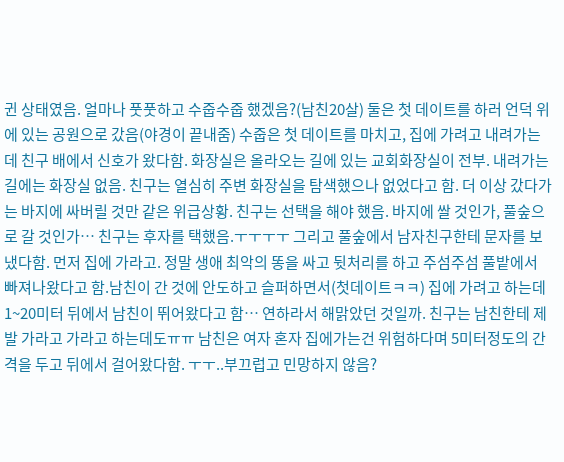귄 상태였음. 얼마나 풋풋하고 수줍수줍 했겠음?(남친20살) 둘은 첫 데이트를 하러 언덕 위에 있는 공원으로 갔음(야경이 끝내줌) 수줍은 첫 데이트를 마치고, 집에 가려고 내려가는데 친구 배에서 신호가 왔다함. 화장실은 올라오는 길에 있는 교회화장실이 전부. 내려가는 길에는 화장실 없음. 친구는 열심히 주변 화장실을 탐색했으나 없었다고 함. 더 이상 갔다가는 바지에 싸버릴 것만 같은 위급상황. 친구는 선택을 해야 했음. 바지에 쌀 것인가, 풀숲으로 갈 것인가… 친구는 후자를 택했음.ㅜㅜㅜㅜ 그리고 풀숲에서 남자친구한테 문자를 보냈다함. 먼저 집에 가라고. 정말 생애 최악의 똥을 싸고 뒷처리를 하고 주섬주섬 풀밭에서 빠져나왔다고 함.남친이 간 것에 안도하고 슬퍼하면서(첫데이트ㅋㅋ) 집에 가려고 하는데 1~20미터 뒤에서 남친이 뛰어왔다고 함… 연하라서 해맑았던 것일까. 친구는 남친한테 제발 가라고 가라고 하는데도ㅠㅠ 남친은 여자 혼자 집에가는건 위험하다며 5미터정도의 간격을 두고 뒤에서 걸어왔다함. ㅜㅜ..부끄럽고 민망하지 않음?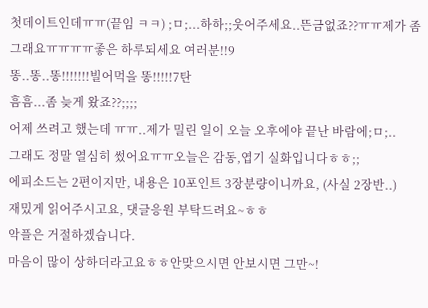첫데이트인데ㅠㅠ(끝임 ㅋㅋ) ;ㅁ;...하하;;웃어주세요..뜬금없죠??ㅠㅠ제가 좀 그래요ㅠㅠㅠㅠ좋은 하루되세요 여러분!!9
똥..똥..똥!!!!!!!빌어먹을 똥!!!!!7탄
흠흠...좀 늦게 왔죠??;;;;
어제 쓰려고 했는데 ㅠㅠ..제가 밀린 일이 오늘 오후에야 끝난 바람에;ㅁ;..
그래도 정말 열심히 썼어요ㅠㅠ오늘은 감동,엽기 실화입니다ㅎㅎ;;
에피소드는 2편이지만, 내용은 10포인트 3장분량이니까요, (사실 2장반..)
재밌게 읽어주시고요, 댓글응원 부탁드려요~ㅎㅎ
악플은 거절하겠습니다.
마음이 많이 상하더라고요ㅎㅎ안맞으시면 안보시면 그만~!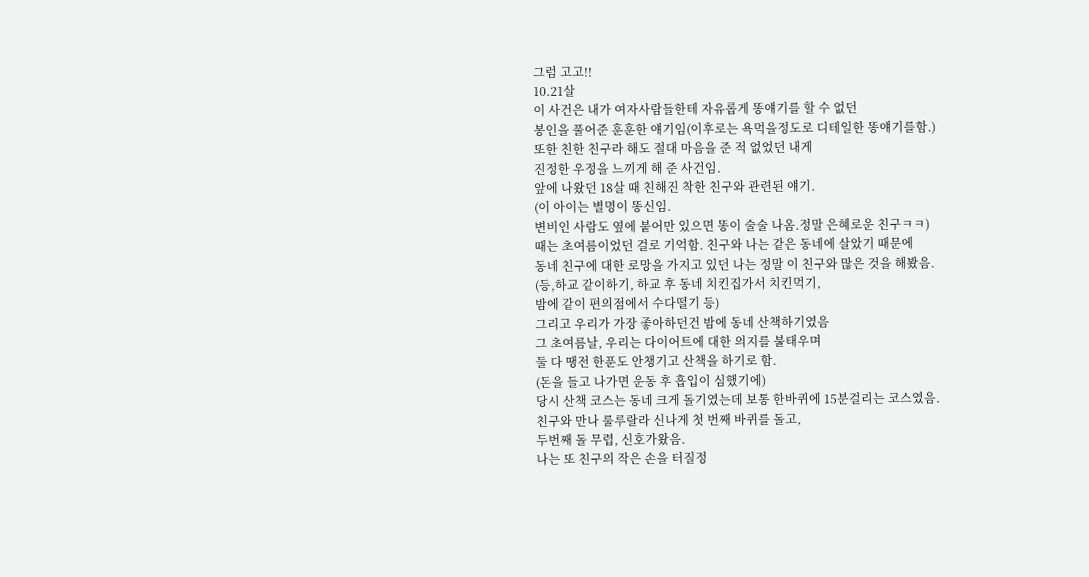그럼 고고!!
10.21살
이 사건은 내가 여자사람들한테 자유롭게 똥얘기를 할 수 없던
봉인을 풀어준 훈훈한 얘기임(이후로는 욕먹을정도로 디테일한 똥얘기를함.)
또한 친한 친구라 해도 절대 마음을 준 적 없었던 내게
진정한 우정을 느끼게 해 준 사건임.
앞에 나왔던 18살 때 친해진 착한 친구와 관련된 얘기.
(이 아이는 별명이 똥신임.
변비인 사람도 옆에 붙어만 있으면 똥이 술술 나옴.정말 은혜로운 친구ㅋㅋ)
때는 초여름이었던 걸로 기억함. 친구와 나는 같은 동네에 살았기 때문에
동네 친구에 대한 로망을 가지고 있던 나는 정말 이 친구와 많은 것을 해봤음.
(등,하교 같이하기, 하교 후 동네 치킨집가서 치킨먹기,
밤에 같이 편의점에서 수다떨기 등)
그리고 우리가 가장 좋아하던건 밤에 동네 산책하기였음
그 초여름날, 우리는 다이어트에 대한 의지를 불태우며
둘 다 땡전 한푼도 안챙기고 산책을 하기로 함.
(돈을 들고 나가면 운동 후 흡입이 심했기에)
당시 산책 코스는 동네 크게 돌기였는데 보통 한바퀴에 15분걸리는 코스였음.
친구와 만나 룰루랄라 신나게 첫 번째 바퀴를 돌고,
두번째 돌 무렵, 신호가왔음.
나는 또 친구의 작은 손을 터질정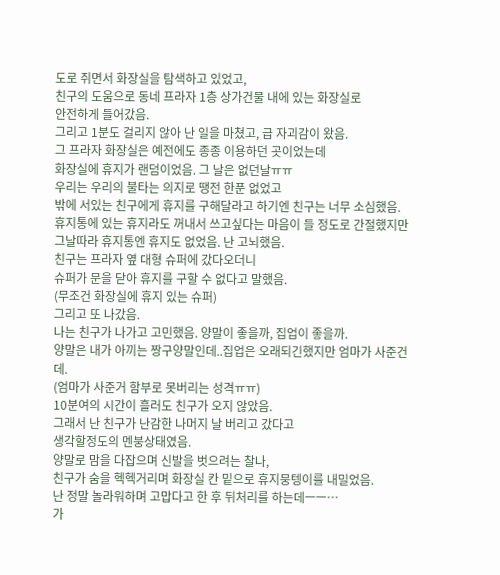도로 쥐면서 화장실을 탐색하고 있었고,
친구의 도움으로 동네 프라자 1층 상가건물 내에 있는 화장실로
안전하게 들어갔음.
그리고 1분도 걸리지 않아 난 일을 마쳤고, 급 자괴감이 왔음.
그 프라자 화장실은 예전에도 종종 이용하던 곳이었는데
화장실에 휴지가 랜덤이었음. 그 날은 없던날ㅠㅠ
우리는 우리의 불타는 의지로 땡전 한푼 없었고
밖에 서있는 친구에게 휴지를 구해달라고 하기엔 친구는 너무 소심했음.
휴지통에 있는 휴지라도 꺼내서 쓰고싶다는 마음이 들 정도로 간절했지만
그날따라 휴지통엔 휴지도 없었음. 난 고뇌했음.
친구는 프라자 옆 대형 슈퍼에 갔다오더니
슈퍼가 문을 닫아 휴지를 구할 수 없다고 말했음.
(무조건 화장실에 휴지 있는 슈퍼)
그리고 또 나갔음.
나는 친구가 나가고 고민했음. 양말이 좋을까, 집업이 좋을까.
양말은 내가 아끼는 짱구양말인데..집업은 오래되긴했지만 엄마가 사준건데.
(엄마가 사준거 함부로 못버리는 성격ㅠㅠ)
10분여의 시간이 흘러도 친구가 오지 않았음.
그래서 난 친구가 난감한 나머지 날 버리고 갔다고
생각할정도의 멘붕상태였음.
양말로 맘을 다잡으며 신발을 벗으려는 찰나,
친구가 숨을 헥헥거리며 화장실 칸 밑으로 휴지뭉텡이를 내밀었음.
난 정말 놀라워하며 고맙다고 한 후 뒤처리를 하는데ㅡㅡ…
가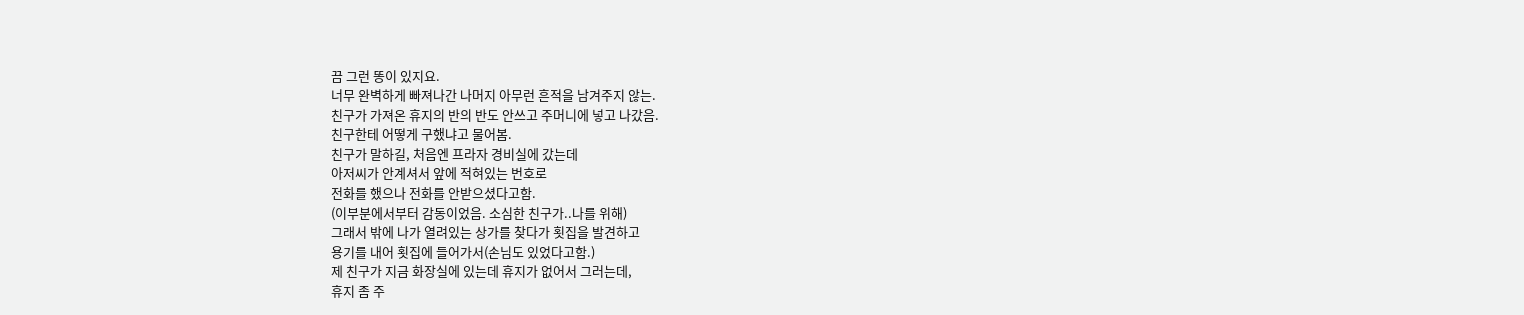끔 그런 똥이 있지요.
너무 완벽하게 빠져나간 나머지 아무런 흔적을 남겨주지 않는.
친구가 가져온 휴지의 반의 반도 안쓰고 주머니에 넣고 나갔음.
친구한테 어떻게 구했냐고 물어봄.
친구가 말하길, 처음엔 프라자 경비실에 갔는데
아저씨가 안계셔서 앞에 적혀있는 번호로
전화를 했으나 전화를 안받으셨다고함.
(이부분에서부터 감동이었음. 소심한 친구가..나를 위해)
그래서 밖에 나가 열려있는 상가를 찾다가 횟집을 발견하고
용기를 내어 횟집에 들어가서(손님도 있었다고함.)
제 친구가 지금 화장실에 있는데 휴지가 없어서 그러는데,
휴지 좀 주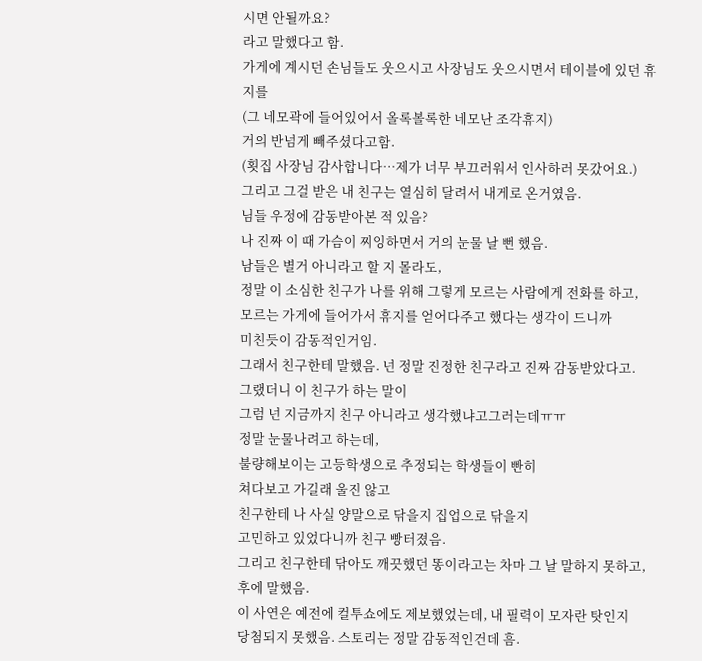시면 안될까요?
라고 말했다고 함.
가게에 계시던 손님들도 웃으시고 사장님도 웃으시면서 테이블에 있던 휴지를
(그 네모곽에 들어있어서 올록볼록한 네모난 조각휴지)
거의 반넘게 빼주셨다고함.
(횟집 사장님 감사합니다…제가 너무 부끄러워서 인사하러 못갔어요.)
그리고 그걸 받은 내 친구는 열심히 달려서 내게로 온거였음.
님들 우정에 감동받아본 적 있음?
나 진짜 이 때 가슴이 찌잉하면서 거의 눈물 날 뻔 했음.
남들은 별거 아니라고 할 지 몰라도,
정말 이 소심한 친구가 나를 위해 그렇게 모르는 사람에게 전화를 하고,
모르는 가게에 들어가서 휴지를 얻어다주고 했다는 생각이 드니까
미친듯이 감동적인거임.
그래서 친구한테 말했음. 넌 정말 진정한 친구라고 진짜 감동받았다고.
그랬더니 이 친구가 하는 말이
그럼 넌 지금까지 친구 아니라고 생각했냐고그러는데ㅠㅠ
정말 눈물나려고 하는데,
불량해보이는 고등학생으로 추정되는 학생들이 빤히
쳐다보고 가길래 울진 않고
친구한테 나 사실 양말으로 닦을지 집업으로 닦을지
고민하고 있었다니까 친구 빵터졌음.
그리고 친구한테 닦아도 깨끗했던 똥이라고는 차마 그 날 말하지 못하고,
후에 말했음.
이 사연은 예전에 컬투쇼에도 제보했었는데, 내 필력이 모자란 탓인지
당첨되지 못했음. 스토리는 정말 감동적인건데 흠.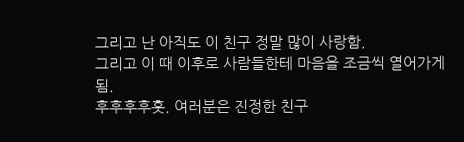그리고 난 아직도 이 친구 정말 많이 사랑함.
그리고 이 때 이후로 사람들한테 마음을 조금씩 열어가게됨.
후후후후훗. 여러분은 진정한 친구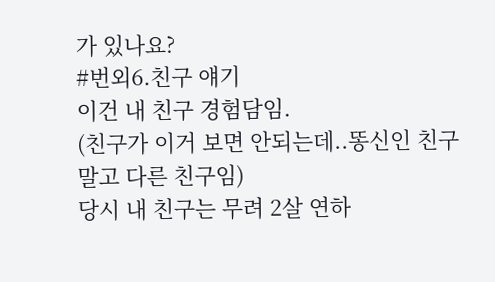가 있나요?
#번외6.친구 얘기
이건 내 친구 경험담임.
(친구가 이거 보면 안되는데..똥신인 친구 말고 다른 친구임)
당시 내 친구는 무려 2살 연하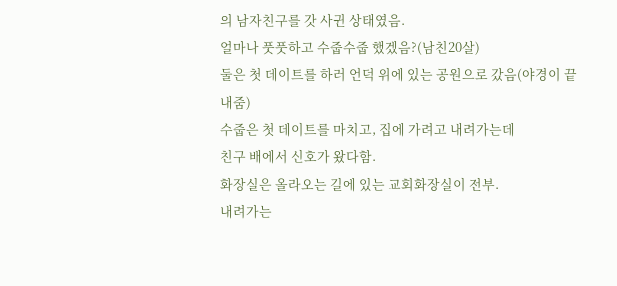의 남자친구를 갓 사귄 상태였음.
얼마나 풋풋하고 수줍수줍 했겠음?(남친20살)
둘은 첫 데이트를 하러 언덕 위에 있는 공원으로 갔음(야경이 끝내줌)
수줍은 첫 데이트를 마치고, 집에 가려고 내려가는데
친구 배에서 신호가 왔다함.
화장실은 올라오는 길에 있는 교회화장실이 전부.
내려가는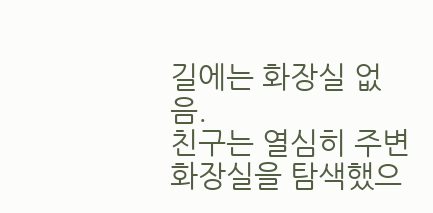길에는 화장실 없음.
친구는 열심히 주변 화장실을 탐색했으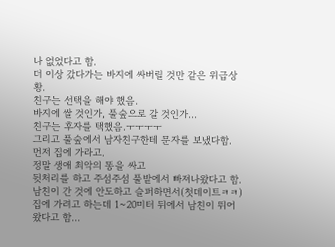나 없었다고 함.
더 이상 갔다가는 바지에 싸버릴 것만 같은 위급상황.
친구는 선택을 해야 했음.
바지에 쌀 것인가, 풀숲으로 갈 것인가…
친구는 후자를 택했음.ㅜㅜㅜㅜ
그리고 풀숲에서 남자친구한테 문자를 보냈다함.
먼저 집에 가라고.
정말 생애 최악의 똥을 싸고
뒷처리를 하고 주섬주섬 풀밭에서 빠져나왔다고 함.
남친이 간 것에 안도하고 슬퍼하면서(첫데이트ㅋㅋ)
집에 가려고 하는데 1~20미터 뒤에서 남친이 뛰어왔다고 함…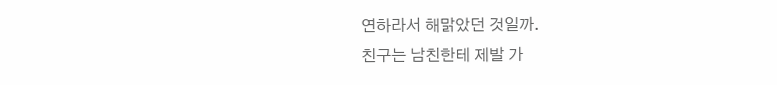연하라서 해맑았던 것일까.
친구는 남친한테 제발 가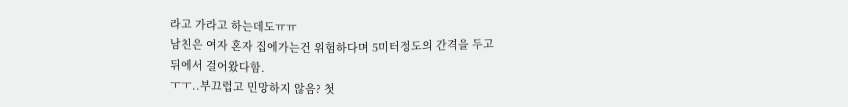라고 가라고 하는데도ㅠㅠ
남친은 여자 혼자 집에가는건 위험하다며 5미터정도의 간격을 두고
뒤에서 걸어왔다함.
ㅜㅜ..부끄럽고 민망하지 않음? 첫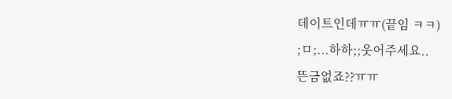데이트인데ㅠㅠ(끝임 ㅋㅋ)
;ㅁ;...하하;;웃어주세요..
뜬금없죠??ㅠㅠ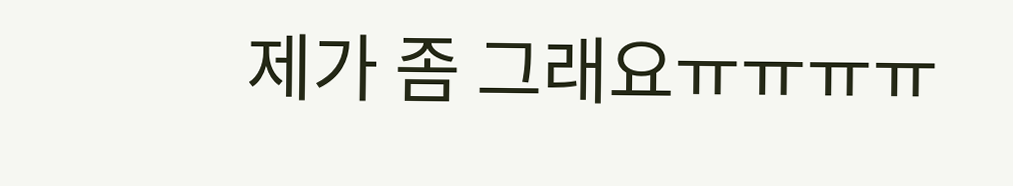제가 좀 그래요ㅠㅠㅠㅠ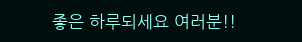좋은 하루되세요 여러분!!